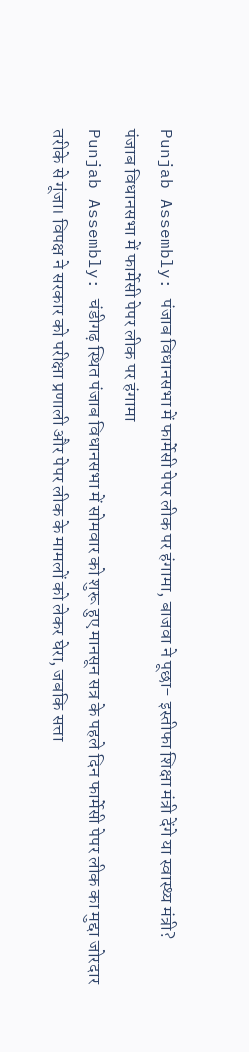Punjab Assembly: पंजाब विधानसभा में फार्मेसी पेपर लीक पर हंगामा, बाजवा ने पूछा- इस्तीफा शिक्षा मंत्री देंगे या स्वास्थ्य मंत्री?
पंजाब विधानसभा में फार्मेसी पेपर लीक पर हंगामा
Punjab Assembly: चंडीगढ़ स्थित पंजाब विधानसभा में सोमवार को शुरू हुए मानसून सत्र के पहले दिन फार्मेसी पेपर लीक का मुद्दा जोरदार तरीके से गूंजा। विपक्ष ने सरकार को परीक्षा प्रणाली और पेपर लीक के मामलों को लेकर घेरा, जबकि सत्ता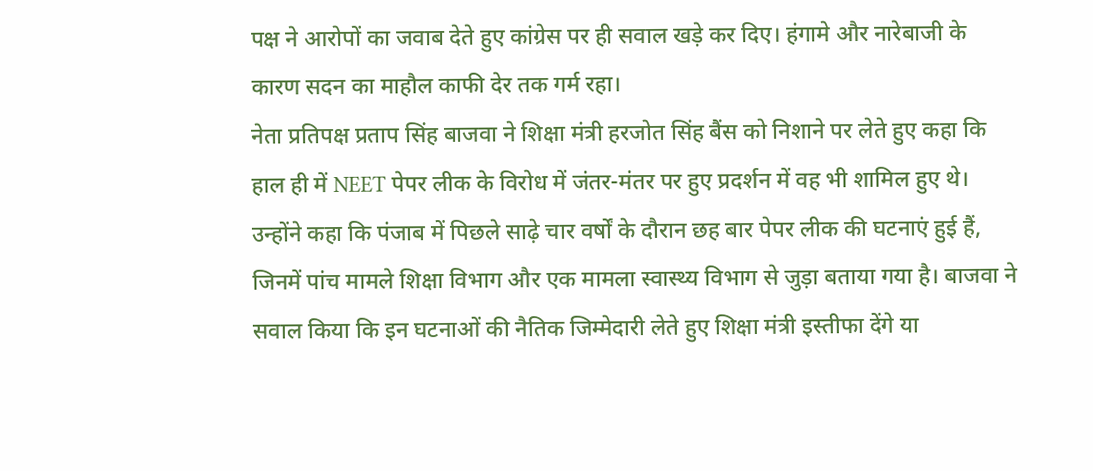पक्ष ने आरोपों का जवाब देते हुए कांग्रेस पर ही सवाल खड़े कर दिए। हंगामे और नारेबाजी के कारण सदन का माहौल काफी देर तक गर्म रहा।
नेता प्रतिपक्ष प्रताप सिंह बाजवा ने शिक्षा मंत्री हरजोत सिंह बैंस को निशाने पर लेते हुए कहा कि हाल ही में NEET पेपर लीक के विरोध में जंतर-मंतर पर हुए प्रदर्शन में वह भी शामिल हुए थे। उन्होंने कहा कि पंजाब में पिछले साढ़े चार वर्षों के दौरान छह बार पेपर लीक की घटनाएं हुई हैं, जिनमें पांच मामले शिक्षा विभाग और एक मामला स्वास्थ्य विभाग से जुड़ा बताया गया है। बाजवा ने सवाल किया कि इन घटनाओं की नैतिक जिम्मेदारी लेते हुए शिक्षा मंत्री इस्तीफा देंगे या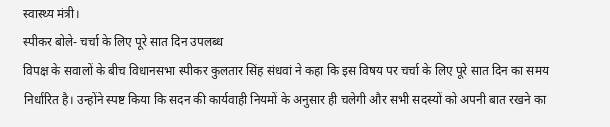स्वास्थ्य मंत्री।
स्पीकर बोले- चर्चा के लिए पूरे सात दिन उपलब्ध
विपक्ष के सवालों के बीच विधानसभा स्पीकर कुलतार सिंह संधवां ने कहा कि इस विषय पर चर्चा के लिए पूरे सात दिन का समय निर्धारित है। उन्होंने स्पष्ट किया कि सदन की कार्यवाही नियमों के अनुसार ही चलेगी और सभी सदस्यों को अपनी बात रखने का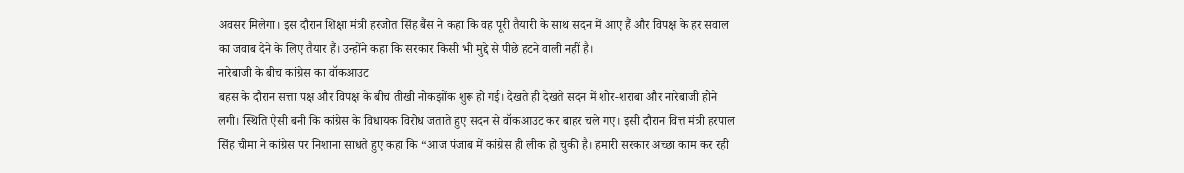अवसर मिलेगा। इस दौरान शिक्षा मंत्री हरजोत सिंह बैंस ने कहा कि वह पूरी तैयारी के साथ सदन में आए हैं और विपक्ष के हर सवाल का जवाब देने के लिए तैयार हैं। उन्होंने कहा कि सरकार किसी भी मुद्दे से पीछे हटने वाली नहीं है।
नारेबाजी के बीच कांग्रेस का वॉकआउट
बहस के दौरान सत्ता पक्ष और विपक्ष के बीच तीखी नोकझोंक शुरू हो गई। देखते ही देखते सदन में शोर-शराबा और नारेबाजी होने लगी। स्थिति ऐसी बनी कि कांग्रेस के विधायक विरोध जताते हुए सदन से वॉकआउट कर बाहर चले गए। इसी दौरान वित्त मंत्री हरपाल सिंह चीमा ने कांग्रेस पर निशाना साधते हुए कहा कि “आज पंजाब में कांग्रेस ही लीक हो चुकी है। हमारी सरकार अच्छा काम कर रही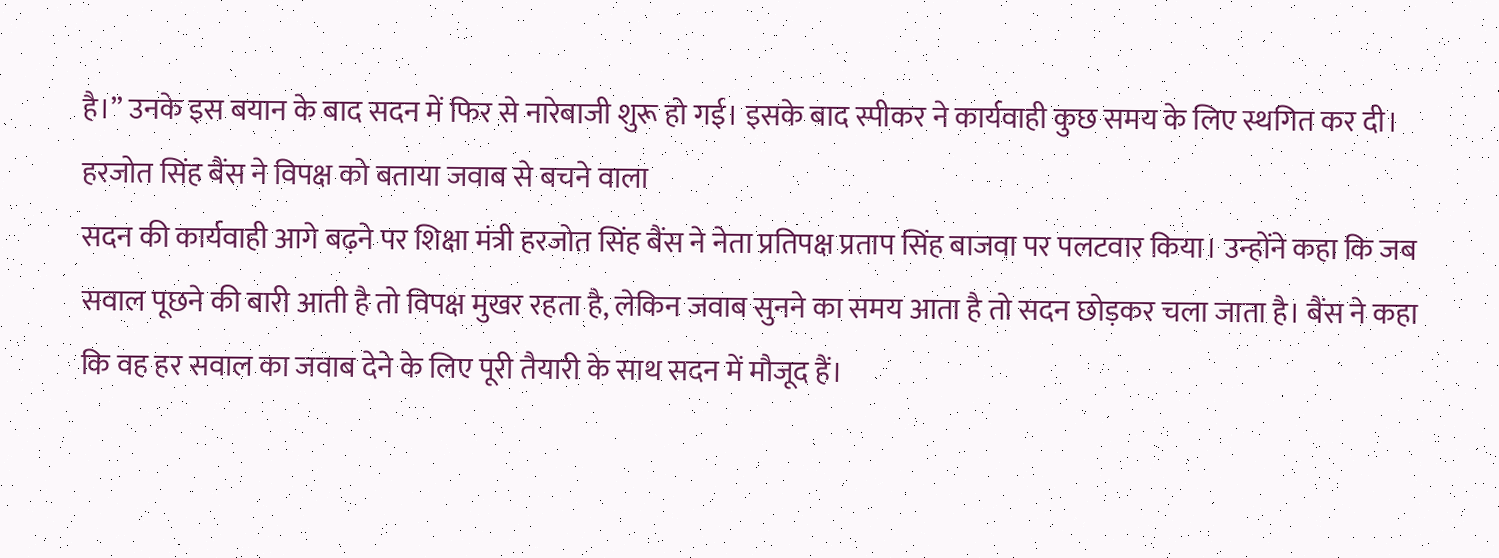है।” उनके इस बयान के बाद सदन में फिर से नारेबाजी शुरू हो गई। इसके बाद स्पीकर ने कार्यवाही कुछ समय के लिए स्थगित कर दी।
हरजोत सिंह बैंस ने विपक्ष को बताया जवाब से बचने वाला
सदन की कार्यवाही आगे बढ़ने पर शिक्षा मंत्री हरजोत सिंह बैंस ने नेता प्रतिपक्ष प्रताप सिंह बाजवा पर पलटवार किया। उन्होंने कहा कि जब सवाल पूछने की बारी आती है तो विपक्ष मुखर रहता है, लेकिन जवाब सुनने का समय आता है तो सदन छोड़कर चला जाता है। बैंस ने कहा कि वह हर सवाल का जवाब देने के लिए पूरी तैयारी के साथ सदन में मौजूद हैं।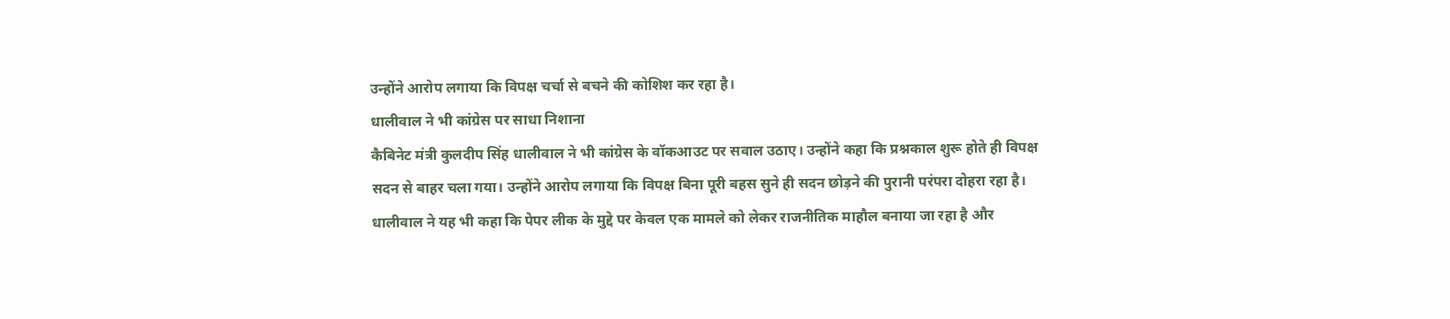उन्होंने आरोप लगाया कि विपक्ष चर्चा से बचने की कोशिश कर रहा है।
धालीवाल ने भी कांग्रेस पर साधा निशाना
कैबिनेट मंत्री कुलदीप सिंह धालीवाल ने भी कांग्रेस के वॉकआउट पर सवाल उठाए। उन्होंने कहा कि प्रश्नकाल शुरू होते ही विपक्ष सदन से बाहर चला गया। उन्होंने आरोप लगाया कि विपक्ष बिना पूरी बहस सुने ही सदन छोड़ने की पुरानी परंपरा दोहरा रहा है।
धालीवाल ने यह भी कहा कि पेपर लीक के मुद्दे पर केवल एक मामले को लेकर राजनीतिक माहौल बनाया जा रहा है और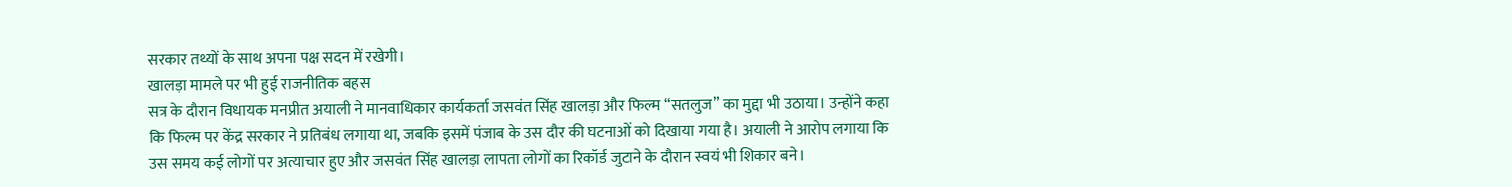सरकार तथ्यों के साथ अपना पक्ष सदन में रखेगी।
खालड़ा मामले पर भी हुई राजनीतिक बहस
सत्र के दौरान विधायक मनप्रीत अयाली ने मानवाधिकार कार्यकर्ता जसवंत सिंह खालड़ा और फिल्म “सतलुज” का मुद्दा भी उठाया। उन्होंने कहा कि फिल्म पर केंद्र सरकार ने प्रतिबंध लगाया था, जबकि इसमें पंजाब के उस दौर की घटनाओं को दिखाया गया है। अयाली ने आरोप लगाया कि उस समय कई लोगों पर अत्याचार हुए और जसवंत सिंह खालड़ा लापता लोगों का रिकॉर्ड जुटाने के दौरान स्वयं भी शिकार बने।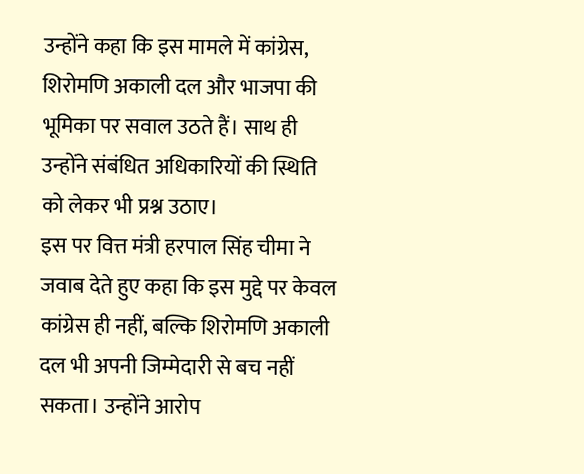उन्होंने कहा कि इस मामले में कांग्रेस, शिरोमणि अकाली दल और भाजपा की भूमिका पर सवाल उठते हैं। साथ ही उन्होंने संबंधित अधिकारियों की स्थिति को लेकर भी प्रश्न उठाए।
इस पर वित्त मंत्री हरपाल सिंह चीमा ने जवाब देते हुए कहा कि इस मुद्दे पर केवल कांग्रेस ही नहीं, बल्कि शिरोमणि अकाली दल भी अपनी जिम्मेदारी से बच नहीं सकता। उन्होंने आरोप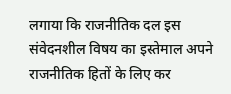लगाया कि राजनीतिक दल इस संवेदनशील विषय का इस्तेमाल अपने राजनीतिक हितों के लिए कर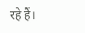रहे हैं।